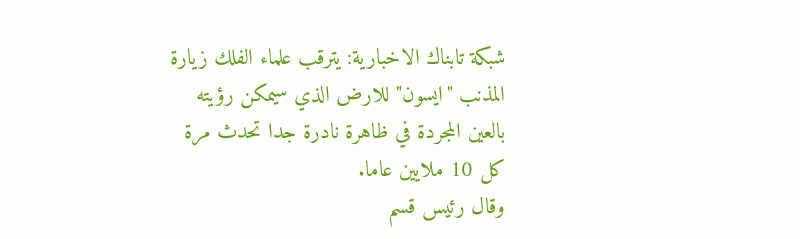شبكة تابناك الاخبارية: يترقب علماء الفلك زيارة المذنب "ايسون" للارض الذي سيمكن رؤيته بالعين المجردة في ظاهرة نادرة جدا تحدث مرة كل 10 ملايين عاما.
وقال رئيس قسم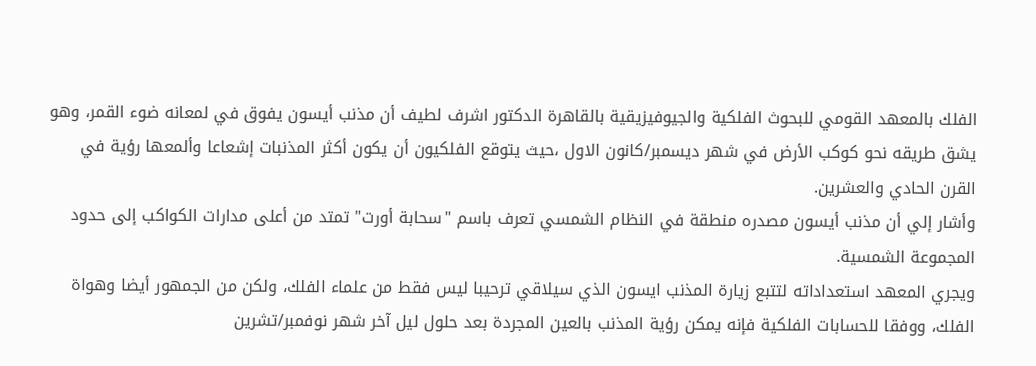الفلك بالمعهد القومي للبحوث الفلكية والجيوفيزيقية بالقاهرة الدكتور اشرف لطيف أن مذنب أيسون يفوق في لمعانه ضوء القمر، وهو يشق طريقه نحو كوكب الأرض في شهر ديسمبر/كانون الاول ،حيث يتوقع الفلكيون أن يكون أكثر المذنبات إشعاعا وألمعها رؤية في القرن الحادي والعشرين.
وأشار إلي أن مذنب أيسون مصدره منطقة في النظام الشمسي تعرف باسم "سحابة أورت" تمتد من أعلى مدارات الكواكب إلى حدود المجموعة الشمسية.
ويجري المعهد استعداداته لتتبع زيارة المذنب ايسون الذي سيلاقي ترحيبا ليس فقط من علماء الفلك، ولكن من الجمهور أيضا وهواة الفلك، ووفقا للحسابات الفلكية فإنه يمكن رؤية المذنب بالعين المجردة بعد حلول ليل آخر شهر نوفمبر/تشرين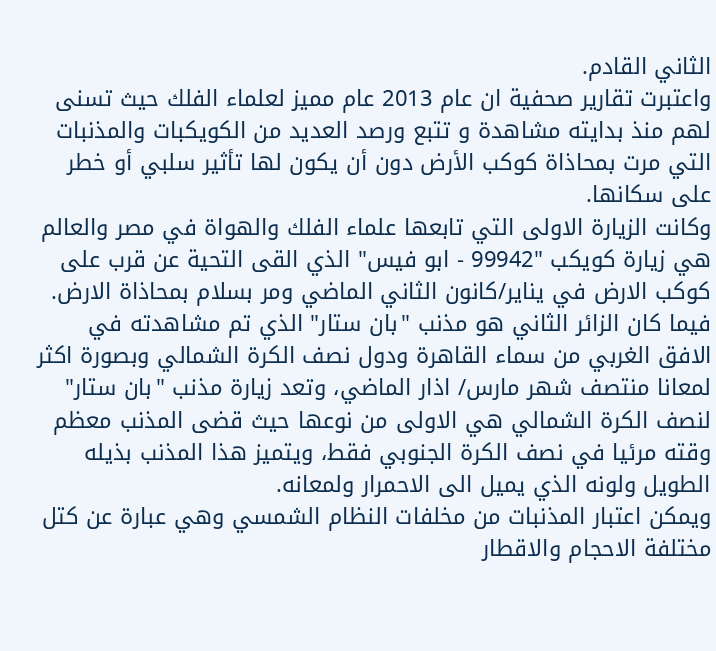الثاني القادم.
واعتبرت تقارير صحفية ان عام 2013 عام مميز لعلماء الفلك حيث تسنى لهم منذ بدايته مشاهدة و تتبع ورصد العديد من الكويكبات والمذنبات التي مرت بمحاذاة كوكب الأرض دون أن يكون لها تأثير سلبي أو خطر على سكانها.
وكانت الزيارة الاولى التي تابعها علماء الفلك والهواة في مصر والعالم هي زيارة كويكب "99942 - ابو فيس" الذي القى التحية عن قرب على كوكب الارض في يناير/كانون الثاني الماضي ومر بسلام بمحاذاة الارض.
فيما كان الزائر الثاني هو مذنب "بان ستار" الذي تم مشاهدته في الافق الغربي من سماء القاهرة ودول نصف الكرة الشمالي وبصورة اكثر لمعانا منتصف شهر مارس/ اذار الماضي، وتعد زيارة مذنب "بان ستار" لنصف الكرة الشمالي هي الاولى من نوعها حيث قضى المذنب معظم وقته مرئيا في نصف الكرة الجنوبي فقط، ويتميز هذا المذنب بذيله الطويل ولونه الذي يميل الى الاحمرار ولمعانه.
ويمكن اعتبار المذنبات من مخلفات النظام الشمسي وهي عبارة عن كتل مختلفة الاحجام والاقطار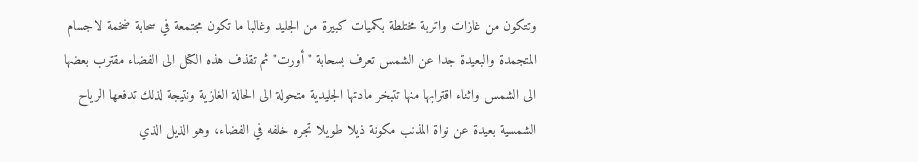وتتكون من غازات واتربة مختلطة بكميات كبيرة من الجليد وغالبا ما تكون مجتمعة في سحابة ضخمة لاجسام المتجمدة والبعيدة جدا عن الشمس تعرف بسحابة "أورت" ثم تقذف هذه الكتل الى الفضاء مقترب بعضها الى الشمس واثناء اقترابها منها تتبخر مادتها الجليدية متحولة الى الحالة الغازية ونتيجة لذلك تدفعها الرياح الشمسية بعيدة عن نواة المذنب مكونة ذيلا طويلا تجره خلفه في الفضاء، وهو الذيل الذي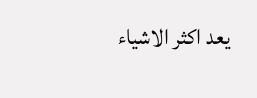يعد اكثر الاشياء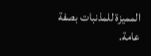المميزة للمذنبات بصفة عامة.